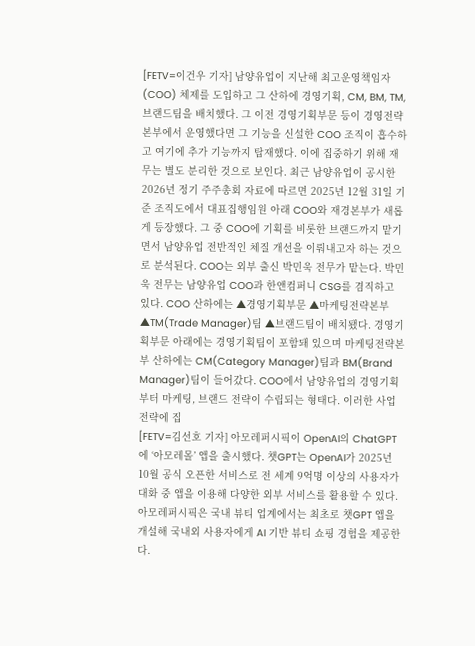[FETV=이건우 기자] 남양유업이 지난해 최고운영책임자(COO) 체제를 도입하고 그 산하에 경영기획, CM, BM, TM, 브랜드팀을 배치했다. 그 이전 경영기획부문 등이 경영전략본부에서 운영했다면 그 기능을 신설한 COO 조직이 흡수하고 여기에 추가 기능까지 탑재했다. 이에 집중하기 위해 재무는 별도 분리한 것으로 보인다. 최근 남양유업이 공시한 2026년 정기 주주총회 자료에 따르면 2025년 12월 31일 기준 조직도에서 대표집행임원 아래 COO와 재경본부가 새롭게 등장했다. 그 중 COO에 기획를 비롯한 브랜드까지 맡기면서 남양유업 전반적인 체질 개선을 이뤄내고자 하는 것으로 분석된다. COO는 외부 출신 박민욱 전무가 맡는다. 박민욱 전무는 남양유업 COO과 한앤컴퍼니 CSG를 겸직하고 있다. COO 산하에는 ▲경영기획부문 ▲마케팅전략본부 ▲TM(Trade Manager)팀 ▲브랜드팀이 배치됐다. 경영기획부문 아래에는 경영기획팀이 포함돼 있으며 마케팅전략본부 산하에는 CM(Category Manager)팀과 BM(Brand Manager)팀이 들어갔다. COO에서 남양유업의 경영기획부터 마케팅, 브랜드 전략이 수립되는 형태다. 이러한 사업전략에 집
[FETV=김선호 기자] 아모레퍼시픽이 OpenAI의 ChatGPT에 ‘아모레몰’ 앱을 출시했다. 챗GPT는 OpenAI가 2025년 10월 공식 오픈한 서비스로 전 세계 9억명 이상의 사용자가 대화 중 앱을 이용해 다양한 외부 서비스를 활용할 수 있다. 아모레퍼시픽은 국내 뷰티 업계에서는 최초로 챗GPT 앱을 개설해 국내외 사용자에게 AI 기반 뷰티 쇼핑 경험을 제공한다.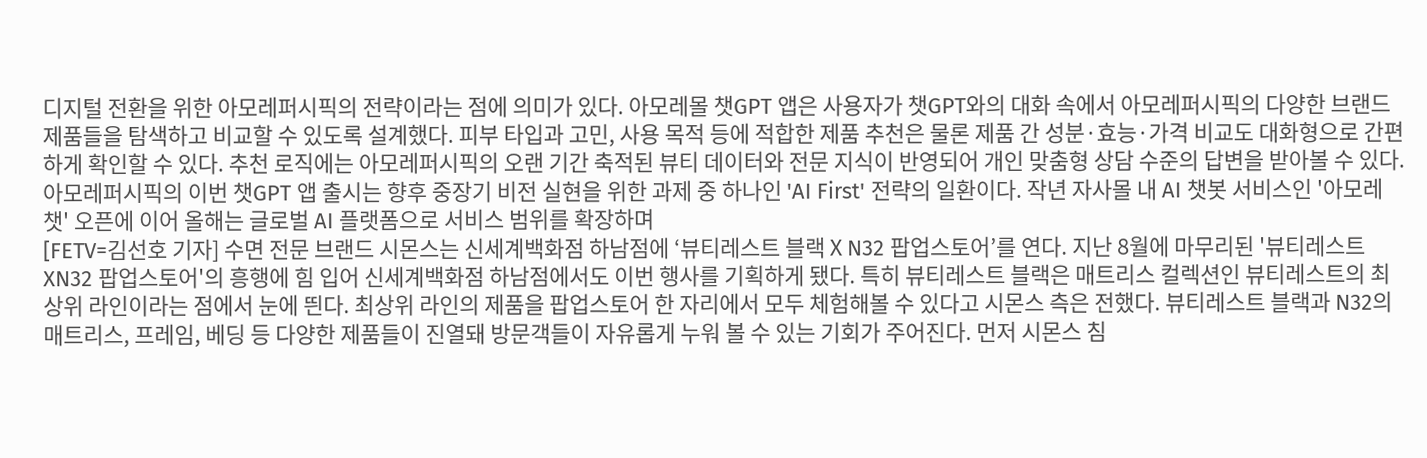디지털 전환을 위한 아모레퍼시픽의 전략이라는 점에 의미가 있다. 아모레몰 챗GPT 앱은 사용자가 챗GPT와의 대화 속에서 아모레퍼시픽의 다양한 브랜드 제품들을 탐색하고 비교할 수 있도록 설계했다. 피부 타입과 고민, 사용 목적 등에 적합한 제품 추천은 물론 제품 간 성분·효능·가격 비교도 대화형으로 간편하게 확인할 수 있다. 추천 로직에는 아모레퍼시픽의 오랜 기간 축적된 뷰티 데이터와 전문 지식이 반영되어 개인 맞춤형 상담 수준의 답변을 받아볼 수 있다. 아모레퍼시픽의 이번 챗GPT 앱 출시는 향후 중장기 비전 실현을 위한 과제 중 하나인 'AI First' 전략의 일환이다. 작년 자사몰 내 AI 챗봇 서비스인 '아모레챗' 오픈에 이어 올해는 글로벌 AI 플랫폼으로 서비스 범위를 확장하며
[FETV=김선호 기자] 수면 전문 브랜드 시몬스는 신세계백화점 하남점에 ‘뷰티레스트 블랙ⅩN32 팝업스토어’를 연다. 지난 8월에 마무리된 '뷰티레스트XN32 팝업스토어'의 흥행에 힘 입어 신세계백화점 하남점에서도 이번 행사를 기획하게 됐다. 특히 뷰티레스트 블랙은 매트리스 컬렉션인 뷰티레스트의 최상위 라인이라는 점에서 눈에 띈다. 최상위 라인의 제품을 팝업스토어 한 자리에서 모두 체험해볼 수 있다고 시몬스 측은 전했다. 뷰티레스트 블랙과 N32의 매트리스, 프레임, 베딩 등 다양한 제품들이 진열돼 방문객들이 자유롭게 누워 볼 수 있는 기회가 주어진다. 먼저 시몬스 침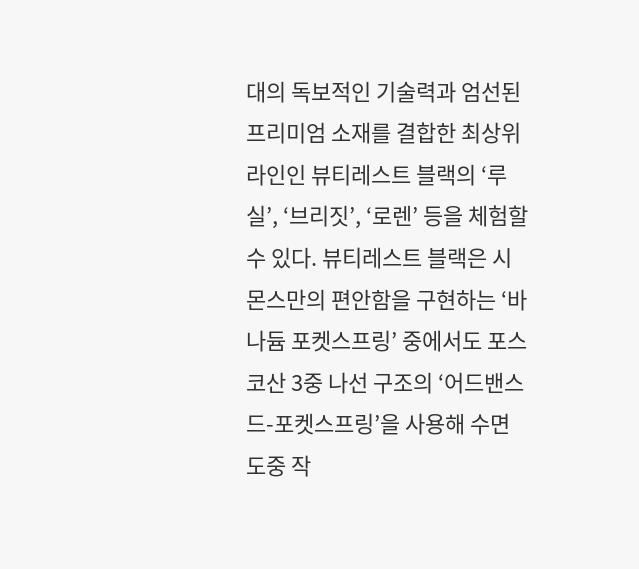대의 독보적인 기술력과 엄선된 프리미엄 소재를 결합한 최상위 라인인 뷰티레스트 블랙의 ‘루실’, ‘브리짓’, ‘로렌’ 등을 체험할 수 있다. 뷰티레스트 블랙은 시몬스만의 편안함을 구현하는 ‘바나듐 포켓스프링’ 중에서도 포스코산 3중 나선 구조의 ‘어드밴스드-포켓스프링’을 사용해 수면 도중 작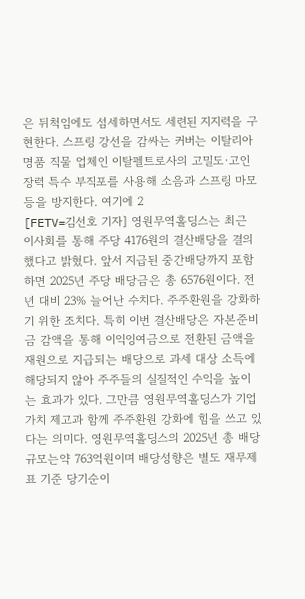은 뒤척임에도 섬세하면서도 세련된 지지력을 구현한다. 스프링 강선을 감싸는 커버는 이탈리아 명품 직물 업체인 이탈펠트로사의 고밀도·고인장력 특수 부직포를 사용해 소음과 스프링 마모 등을 방지한다. 여기에 2
[FETV=김선호 기자] 영원무역홀딩스는 최근 이사회를 통해 주당 4176원의 결산배당을 결의했다고 밝혔다. 앞서 지급된 중간배당까지 포함하면 2025년 주당 배당금은 총 6576원이다. 전년 대비 23% 늘어난 수치다. 주주환원을 강화하기 위한 조치다. 특히 이번 결산배당은 자본준비금 감액을 통해 이익잉여금으로 전환된 금액을 재원으로 지급되는 배당으로 과세 대상 소득에 해당되지 않아 주주들의 실질적인 수익을 높이는 효과가 있다. 그만큼 영원무역홀딩스가 기업가치 제고과 함께 주주환원 강화에 힘을 쓰고 있다는 의미다. 영원무역홀딩스의 2025년 총 배당 규모는약 763억원이며 배당성향은 별도 재무제표 기준 당기순이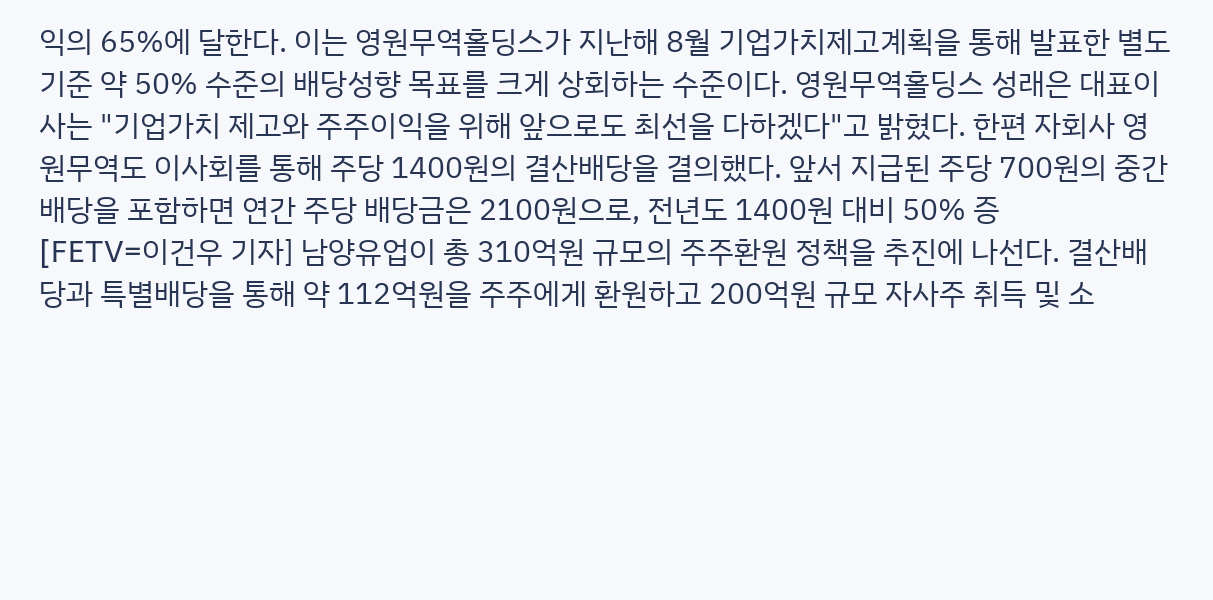익의 65%에 달한다. 이는 영원무역홀딩스가 지난해 8월 기업가치제고계획을 통해 발표한 별도 기준 약 50% 수준의 배당성향 목표를 크게 상회하는 수준이다. 영원무역홀딩스 성래은 대표이사는 "기업가치 제고와 주주이익을 위해 앞으로도 최선을 다하겠다"고 밝혔다. 한편 자회사 영원무역도 이사회를 통해 주당 1400원의 결산배당을 결의했다. 앞서 지급된 주당 700원의 중간배당을 포함하면 연간 주당 배당금은 2100원으로, 전년도 1400원 대비 50% 증
[FETV=이건우 기자] 남양유업이 총 310억원 규모의 주주환원 정책을 추진에 나선다. 결산배당과 특별배당을 통해 약 112억원을 주주에게 환원하고 200억원 규모 자사주 취득 및 소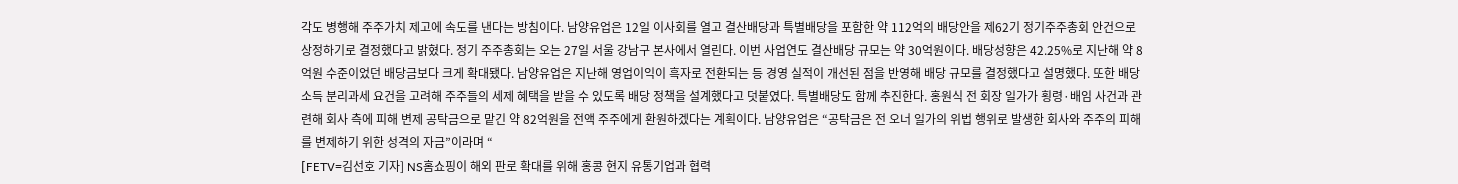각도 병행해 주주가치 제고에 속도를 낸다는 방침이다. 남양유업은 12일 이사회를 열고 결산배당과 특별배당을 포함한 약 112억의 배당안을 제62기 정기주주총회 안건으로 상정하기로 결정했다고 밝혔다. 정기 주주총회는 오는 27일 서울 강남구 본사에서 열린다. 이번 사업연도 결산배당 규모는 약 30억원이다. 배당성향은 42.25%로 지난해 약 8억원 수준이었던 배당금보다 크게 확대됐다. 남양유업은 지난해 영업이익이 흑자로 전환되는 등 경영 실적이 개선된 점을 반영해 배당 규모를 결정했다고 설명했다. 또한 배당소득 분리과세 요건을 고려해 주주들의 세제 혜택을 받을 수 있도록 배당 정책을 설계했다고 덧붙였다. 특별배당도 함께 추진한다. 홍원식 전 회장 일가가 횡령·배임 사건과 관련해 회사 측에 피해 변제 공탁금으로 맡긴 약 82억원을 전액 주주에게 환원하겠다는 계획이다. 남양유업은 “공탁금은 전 오너 일가의 위법 행위로 발생한 회사와 주주의 피해를 변제하기 위한 성격의 자금”이라며 “
[FETV=김선호 기자] NS홈쇼핑이 해외 판로 확대를 위해 홍콩 현지 유통기업과 협력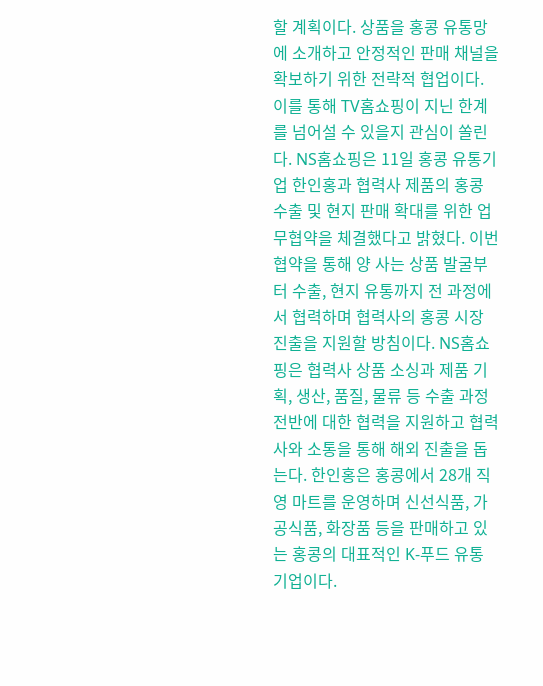할 계획이다. 상품을 홍콩 유통망에 소개하고 안정적인 판매 채널을 확보하기 위한 전략적 협업이다. 이를 통해 TV홈쇼핑이 지닌 한계를 넘어설 수 있을지 관심이 쏠린다. NS홈쇼핑은 11일 홍콩 유통기업 한인홍과 협력사 제품의 홍콩 수출 및 현지 판매 확대를 위한 업무협약을 체결했다고 밝혔다. 이번 협약을 통해 양 사는 상품 발굴부터 수출, 현지 유통까지 전 과정에서 협력하며 협력사의 홍콩 시장 진출을 지원할 방침이다. NS홈쇼핑은 협력사 상품 소싱과 제품 기획, 생산, 품질, 물류 등 수출 과정 전반에 대한 협력을 지원하고 협력사와 소통을 통해 해외 진출을 돕는다. 한인홍은 홍콩에서 28개 직영 마트를 운영하며 신선식품, 가공식품, 화장품 등을 판매하고 있는 홍콩의 대표적인 K-푸드 유통 기업이다.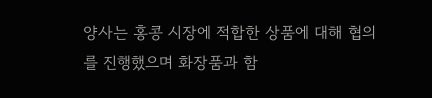양사는 홍콩 시장에 적합한 상품에 대해 협의를 진행했으며 화장품과 함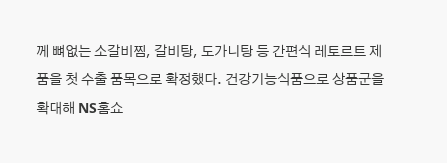께 뼈없는 소갈비찜, 갈비탕, 도가니탕 등 간편식 레토르트 제품을 첫 수출 품목으로 확정했다. 건강기능식품으로 상품군을 확대해 NS홈쇼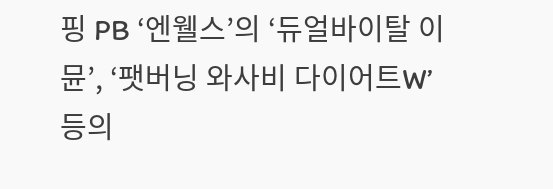핑 PB ‘엔웰스’의 ‘듀얼바이탈 이뮨’, ‘팻버닝 와사비 다이어트W’ 등의